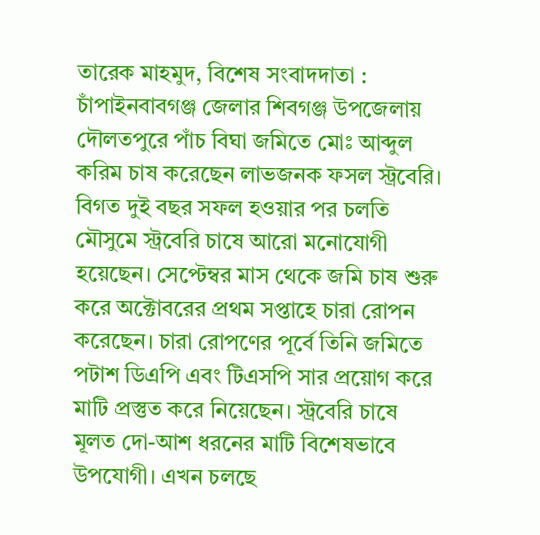তারেক মাহমুদ, বিশেষ সংবাদদাতা :
চাঁপাইনবাবগঞ্জ জেলার শিবগঞ্জ উপজেলায় দৌলতপুরে পাঁচ বিঘা জমিতে মোঃ আব্দুল করিম চাষ করেছেন লাভজনক ফসল স্ট্রবেরি। বিগত দুই বছর সফল হওয়ার পর চলতি মৌসুমে স্ট্রবেরি চাষে আরো মনোযোগী হয়েছেন। সেপ্টেম্বর মাস থেকে জমি চাষ শুরু করে অক্টোবরের প্রথম সপ্তাহে চারা রোপন করেছেন। চারা রোপণের পূর্বে তিনি জমিতে পটাশ ডিএপি এবং টিএসপি সার প্রয়োগ করে মাটি প্রস্তুত করে নিয়েছেন। স্ট্রবেরি চাষে মূলত দো-আশ ধরনের মাটি বিশেষভাবে উপযোগী। এখন চলছে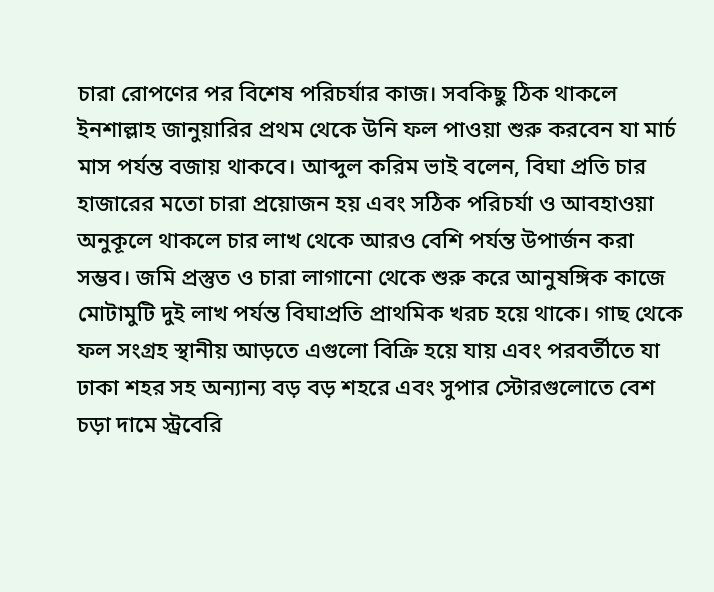চারা রোপণের পর বিশেষ পরিচর্যার কাজ। সবকিছু ঠিক থাকলে ইনশাল্লাহ জানুয়ারির প্রথম থেকে উনি ফল পাওয়া শুরু করবেন যা মার্চ মাস পর্যন্ত বজায় থাকবে। আব্দুল করিম ভাই বলেন, বিঘা প্রতি চার হাজারের মতো চারা প্রয়োজন হয় এবং সঠিক পরিচর্যা ও আবহাওয়া অনুকূলে থাকলে চার লাখ থেকে আরও বেশি পর্যন্ত উপার্জন করা সম্ভব। জমি প্রস্তুত ও চারা লাগানো থেকে শুরু করে আনুষঙ্গিক কাজে মোটামুটি দুই লাখ পর্যন্ত বিঘাপ্রতি প্রাথমিক খরচ হয়ে থাকে। গাছ থেকে ফল সংগ্রহ স্থানীয় আড়তে এগুলো বিক্রি হয়ে যায় এবং পরবর্তীতে যা ঢাকা শহর সহ অন্যান্য বড় বড় শহরে এবং সুপার স্টোরগুলোতে বেশ চড়া দামে স্ট্রবেরি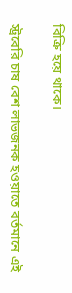বিক্রি হয়ে থাকে।

স্ট্রবেরি চাষ বেশ লাভজনক হওয়াতে বর্তমানে এই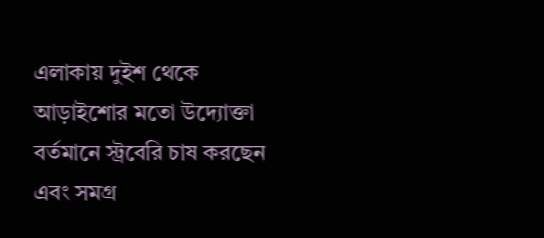এলাকায় দুইশ থেকে আড়াইশোর মতো উদ্যোক্তা বর্তমানে স্ট্রবেরি চাষ করছেন এবং সমগ্র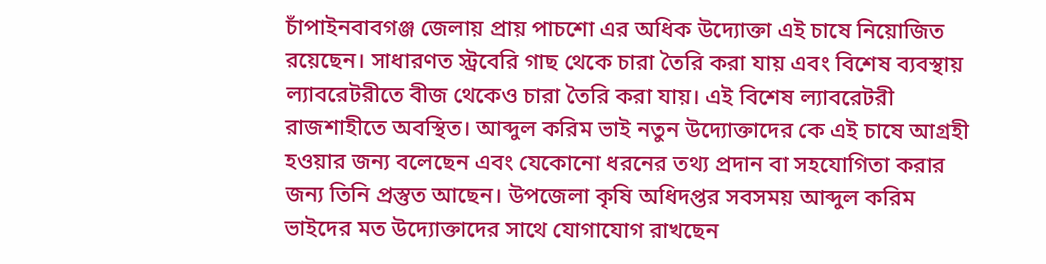চাঁপাইনবাবগঞ্জ জেলায় প্রায় পাচশো এর অধিক উদ্যোক্তা এই চাষে নিয়োজিত রয়েছেন। সাধারণত স্ট্রবেরি গাছ থেকে চারা তৈরি করা যায় এবং বিশেষ ব্যবস্থায় ল্যাবরেটরীতে বীজ থেকেও চারা তৈরি করা যায়। এই বিশেষ ল্যাবরেটরী রাজশাহীতে অবস্থিত। আব্দুল করিম ভাই নতুন উদ্যোক্তাদের কে এই চাষে আগ্রহী হওয়ার জন্য বলেছেন এবং যেকোনো ধরনের তথ্য প্রদান বা সহযোগিতা করার জন্য তিনি প্রস্তুত আছেন। উপজেলা কৃষি অধিদপ্তর সবসময় আব্দুল করিম ভাইদের মত উদ্যোক্তাদের সাথে যোগাযোগ রাখছেন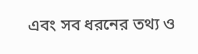এবং সব ধরনের তথ্য ও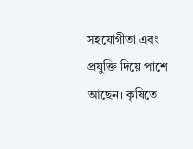সহযোগীতা এবং প্রযুক্তি দিয়ে পাশে আছেন। কৃষিতে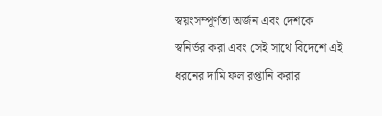স্বয়ংসম্পূর্ণতা অর্জন এবং দেশকে স্বনির্ভর করা এবং সেই সাথে বিদেশে এই ধরনের দামি ফল রপ্তানি করার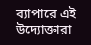ব্যাপারে এই উদ্যোক্তারা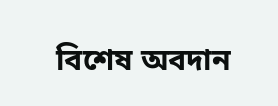বিশেষ অবদান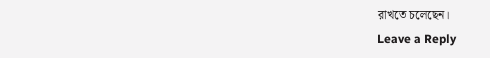রাখতে চলেছেন।
Leave a Reply